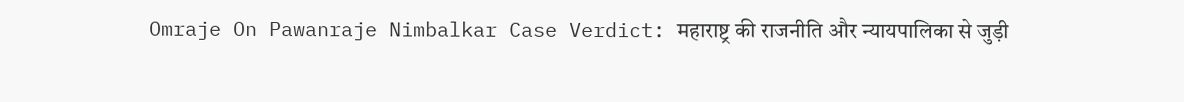Omraje On Pawanraje Nimbalkar Case Verdict: महाराष्ट्र की राजनीति और न्यायपालिका से जुड़ी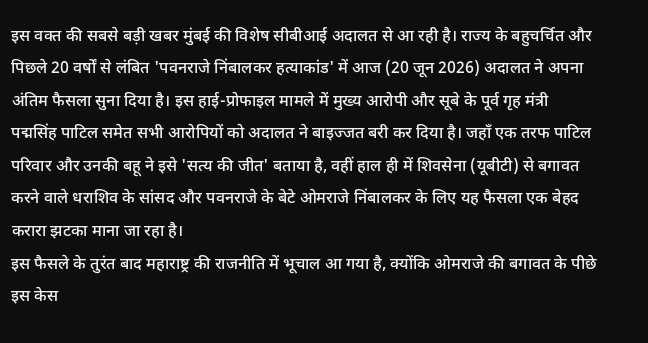इस वक्त की सबसे बड़ी खबर मुंबई की विशेष सीबीआई अदालत से आ रही है। राज्य के बहुचर्चित और पिछले 20 वर्षों से लंबित 'पवनराजे निंबालकर हत्याकांड' में आज (20 जून 2026) अदालत ने अपना अंतिम फैसला सुना दिया है। इस हाई-प्रोफाइल मामले में मुख्य आरोपी और सूबे के पूर्व गृह मंत्री पद्मसिंह पाटिल समेत सभी आरोपियों को अदालत ने बाइज्जत बरी कर दिया है। जहाँ एक तरफ पाटिल परिवार और उनकी बहू ने इसे 'सत्य की जीत' बताया है, वहीं हाल ही में शिवसेना (यूबीटी) से बगावत करने वाले धराशिव के सांसद और पवनराजे के बेटे ओमराजे निंबालकर के लिए यह फैसला एक बेहद करारा झटका माना जा रहा है।
इस फैसले के तुरंत बाद महाराष्ट्र की राजनीति में भूचाल आ गया है, क्योंकि ओमराजे की बगावत के पीछे इस केस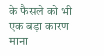के फैसले को भी एक बड़ा कारण माना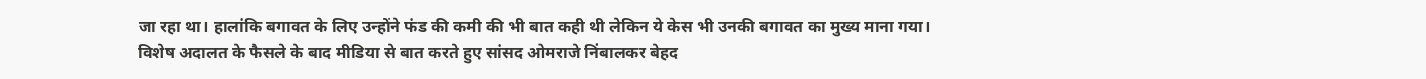जा रहा था। हालांकि बगावत के लिए उन्होंने फंड की कमी की भी बात कही थी लेकिन ये केस भी उनकी बगावत का मुख्य माना गया।
विशेष अदालत के फैसले के बाद मीडिया से बात करते हुए सांसद ओमराजे निंबालकर बेहद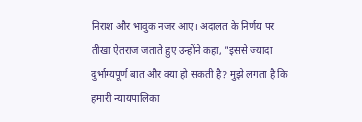निराश और भावुक नजर आए। अदालत के निर्णय पर तीखा ऐतराज जताते हुए उन्होंने कहा, "इससे ज्यादा दुर्भाग्यपूर्ण बात और क्या हो सकती है? मुझे लगता है कि हमारी न्यायपालिका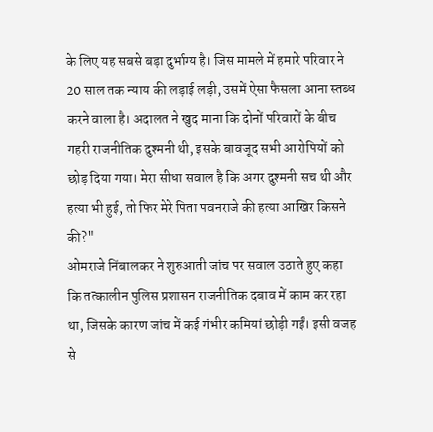के लिए यह सबसे बड़ा दुर्भाग्य है। जिस मामले में हमारे परिवार ने 20 साल तक न्याय की लड़ाई लड़ी, उसमें ऐसा फैसला आना स्तब्ध करने वाला है। अदालत ने खुद माना कि दोनों परिवारों के बीच गहरी राजनीतिक दुश्मनी थी, इसके बावजूद सभी आरोपियों को छोड़ दिया गया। मेरा सीधा सवाल है कि अगर दुश्मनी सच थी और हत्या भी हुई, तो फिर मेरे पिता पवनराजे की हत्या आखिर किसने की?"
ओमराजे निंबालकर ने शुरुआती जांच पर सवाल उठाते हुए कहा कि तत्कालीन पुलिस प्रशासन राजनीतिक दबाव में काम कर रहा था, जिसके कारण जांच में कई गंभीर कमियां छोड़ी गईं। इसी वजह से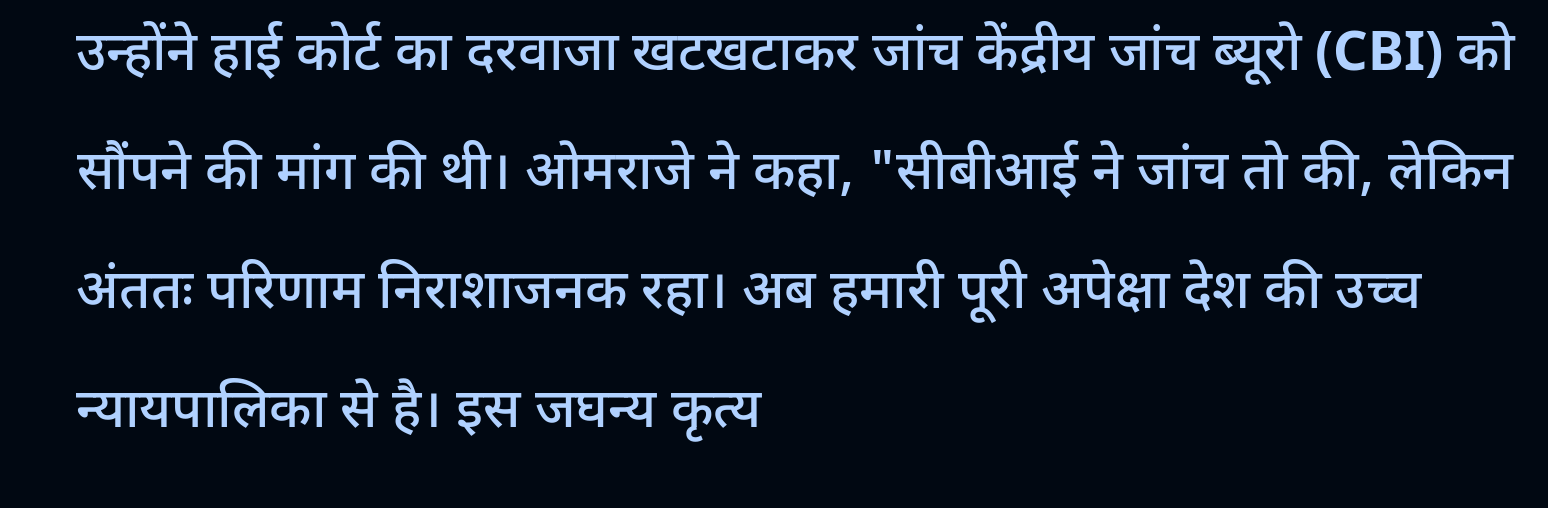उन्होंने हाई कोर्ट का दरवाजा खटखटाकर जांच केंद्रीय जांच ब्यूरो (CBI) को सौंपने की मांग की थी। ओमराजे ने कहा, "सीबीआई ने जांच तो की, लेकिन अंततः परिणाम निराशाजनक रहा। अब हमारी पूरी अपेक्षा देश की उच्च न्यायपालिका से है। इस जघन्य कृत्य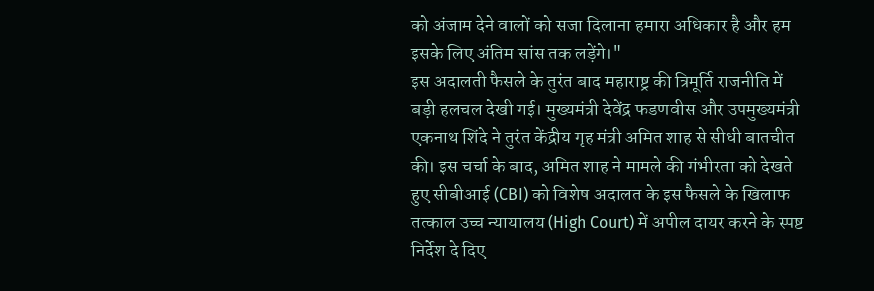को अंजाम देने वालों को सजा दिलाना हमारा अधिकार है और हम इसके लिए अंतिम सांस तक लड़ेंगे।"
इस अदालती फैसले के तुरंत बाद महाराष्ट्र की त्रिमूर्ति राजनीति में बड़ी हलचल देखी गई। मुख्यमंत्री देवेंद्र फडणवीस और उपमुख्यमंत्री एकनाथ शिंदे ने तुरंत केंद्रीय गृह मंत्री अमित शाह से सीधी बातचीत की। इस चर्चा के बाद, अमित शाह ने मामले की गंभीरता को देखते हुए सीबीआई (CBI) को विशेष अदालत के इस फैसले के खिलाफ तत्काल उच्च न्यायालय (High Court) में अपील दायर करने के स्पष्ट निर्देश दे दिए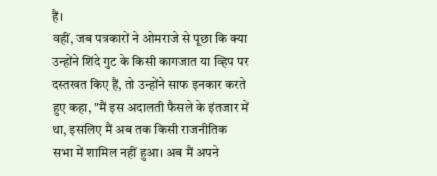हैं।
वहीं, जब पत्रकारों ने ओमराजे से पूछा कि क्या उन्होंने शिंदे गुट के किसी कागजात या व्हिप पर दस्तखत किए हैं, तो उन्होंने साफ इनकार करते हुए कहा, "मैं इस अदालती फैसले के इंतजार में था, इसलिए मैं अब तक किसी राजनीतिक सभा में शामिल नहीं हुआ। अब मैं अपने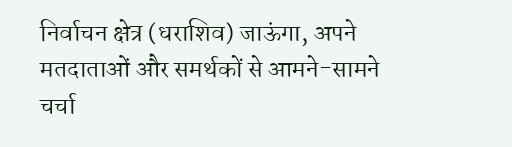निर्वाचन क्षेत्र (धराशिव) जाऊंगा, अपने मतदाताओं और समर्थकों से आमने-सामने चर्चा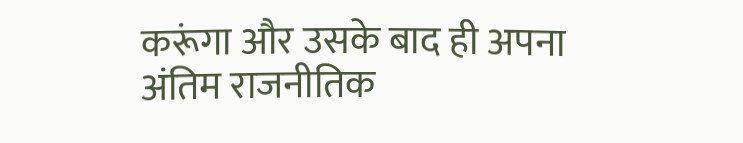करूंगा और उसके बाद ही अपना अंतिम राजनीतिक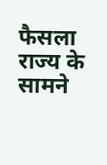फैसला राज्य के सामने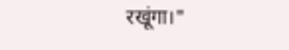रखूंगा।"